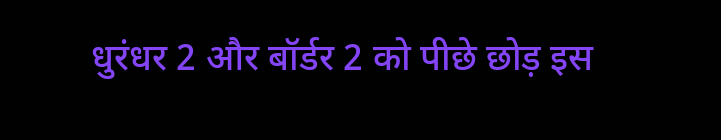धुरंधर 2 और बॉर्डर 2 को पीछे छोड़ इस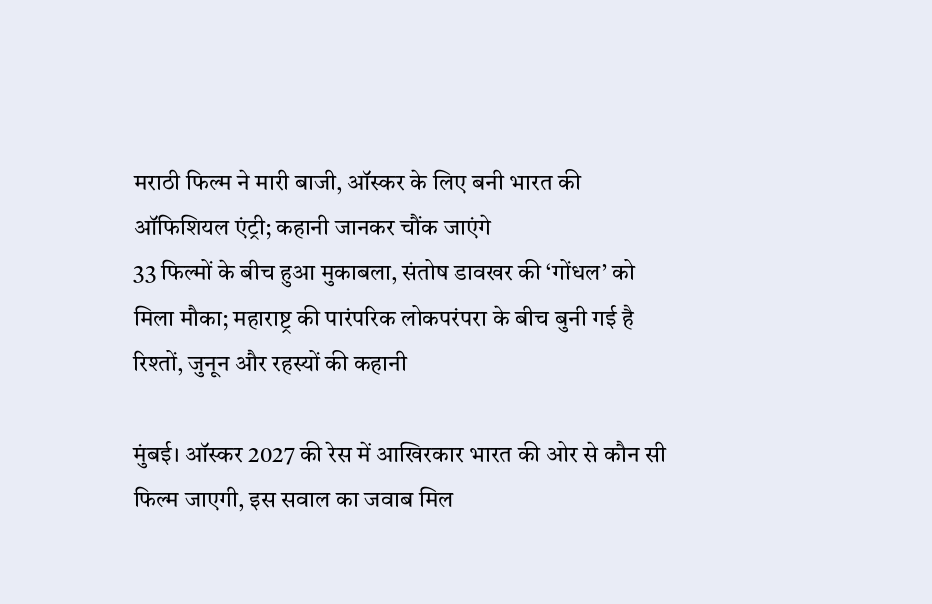मराठी फिल्म ने मारी बाजी, ऑस्कर के लिए बनी भारत की ऑफिशियल एंट्री; कहानी जानकर चौंक जाएंगे
33 फिल्मों के बीच हुआ मुकाबला, संतोष डावखर की ‘गोंधल’ को मिला मौका; महाराष्ट्र की पारंपरिक लोकपरंपरा के बीच बुनी गई है रिश्तों, जुनून और रहस्यों की कहानी

मुंबई। ऑस्कर 2027 की रेस में आखिरकार भारत की ओर से कौन सी फिल्म जाएगी, इस सवाल का जवाब मिल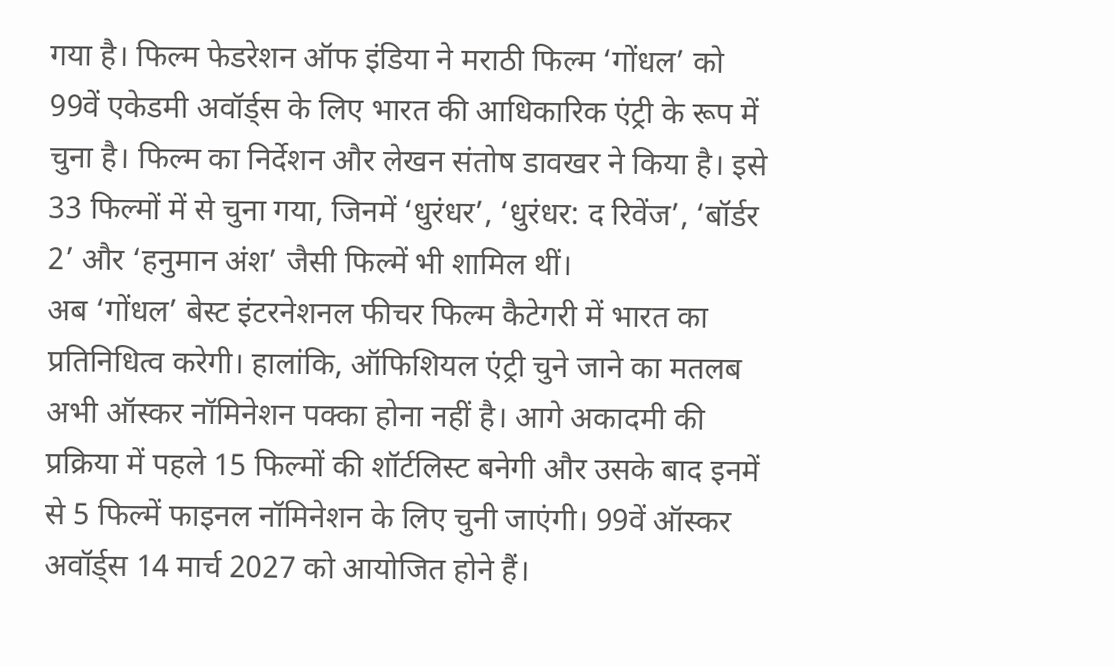गया है। फिल्म फेडरेशन ऑफ इंडिया ने मराठी फिल्म ‘गोंधल’ को 99वें एकेडमी अवॉर्ड्स के लिए भारत की आधिकारिक एंट्री के रूप में चुना है। फिल्म का निर्देशन और लेखन संतोष डावखर ने किया है। इसे 33 फिल्मों में से चुना गया, जिनमें ‘धुरंधर’, ‘धुरंधर: द रिवेंज’, ‘बॉर्डर 2’ और ‘हनुमान अंश’ जैसी फिल्में भी शामिल थीं।
अब ‘गोंधल’ बेस्ट इंटरनेशनल फीचर फिल्म कैटेगरी में भारत का प्रतिनिधित्व करेगी। हालांकि, ऑफिशियल एंट्री चुने जाने का मतलब अभी ऑस्कर नॉमिनेशन पक्का होना नहीं है। आगे अकादमी की प्रक्रिया में पहले 15 फिल्मों की शॉर्टलिस्ट बनेगी और उसके बाद इनमें से 5 फिल्में फाइनल नॉमिनेशन के लिए चुनी जाएंगी। 99वें ऑस्कर अवॉर्ड्स 14 मार्च 2027 को आयोजित होने हैं।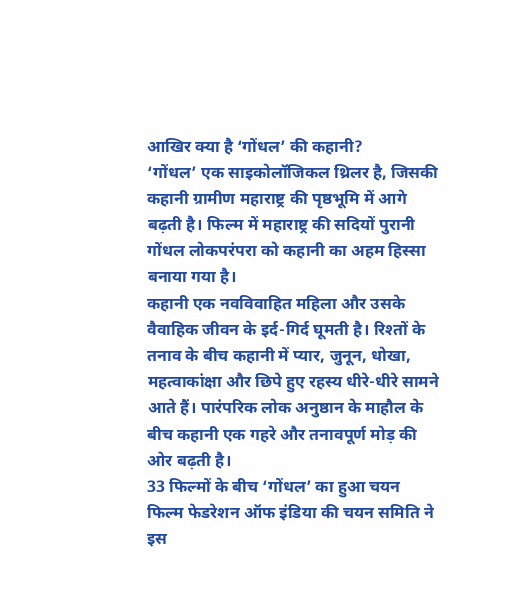आखिर क्या है ‘गोंधल’ की कहानी?
‘गोंधल’ एक साइकोलॉजिकल थ्रिलर है, जिसकी कहानी ग्रामीण महाराष्ट्र की पृष्ठभूमि में आगे बढ़ती है। फिल्म में महाराष्ट्र की सदियों पुरानी गोंधल लोकपरंपरा को कहानी का अहम हिस्सा बनाया गया है।
कहानी एक नवविवाहित महिला और उसके वैवाहिक जीवन के इर्द-गिर्द घूमती है। रिश्तों के तनाव के बीच कहानी में प्यार, जुनून, धोखा, महत्वाकांक्षा और छिपे हुए रहस्य धीरे-धीरे सामने आते हैं। पारंपरिक लोक अनुष्ठान के माहौल के बीच कहानी एक गहरे और तनावपूर्ण मोड़ की ओर बढ़ती है।
33 फिल्मों के बीच ‘गोंधल’ का हुआ चयन
फिल्म फेडरेशन ऑफ इंडिया की चयन समिति ने इस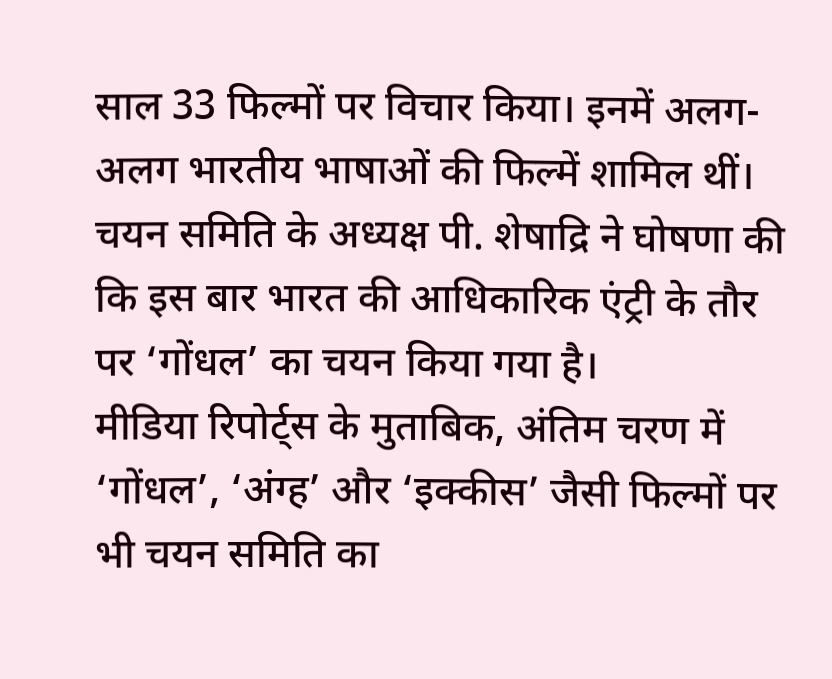साल 33 फिल्मों पर विचार किया। इनमें अलग-अलग भारतीय भाषाओं की फिल्में शामिल थीं। चयन समिति के अध्यक्ष पी. शेषाद्रि ने घोषणा की कि इस बार भारत की आधिकारिक एंट्री के तौर पर ‘गोंधल’ का चयन किया गया है।
मीडिया रिपोर्ट्स के मुताबिक, अंतिम चरण में ‘गोंधल’, ‘अंग्ह’ और ‘इक्कीस’ जैसी फिल्मों पर भी चयन समिति का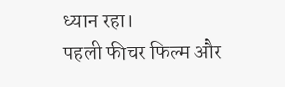ध्यान रहा।
पहली फीचर फिल्म और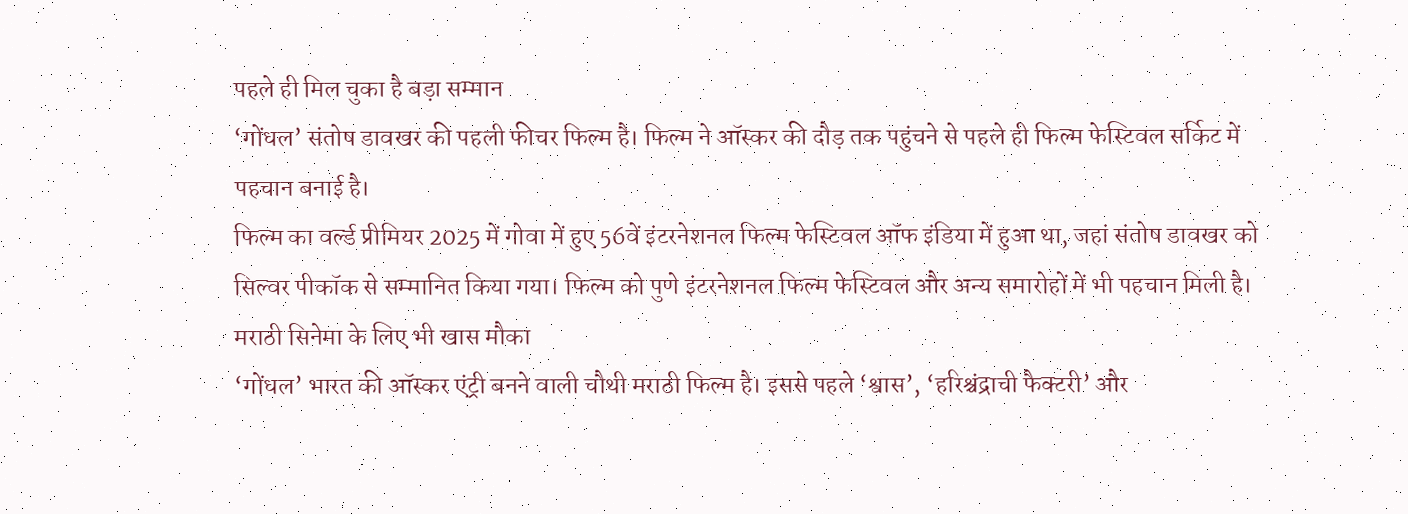पहले ही मिल चुका है बड़ा सम्मान
‘गोंधल’ संतोष डावखर की पहली फीचर फिल्म है। फिल्म ने ऑस्कर की दौड़ तक पहुंचने से पहले ही फिल्म फेस्टिवल सर्किट में पहचान बनाई है।
फिल्म का वर्ल्ड प्रीमियर 2025 में गोवा में हुए 56वें इंटरनेशनल फिल्म फेस्टिवल ऑफ इंडिया में हुआ था, जहां संतोष डावखर को सिल्वर पीकॉक से सम्मानित किया गया। फिल्म को पुणे इंटरनेशनल फिल्म फेस्टिवल और अन्य समारोहों में भी पहचान मिली है।
मराठी सिनेमा के लिए भी खास मौका
‘गोंधल’ भारत की ऑस्कर एंट्री बनने वाली चौथी मराठी फिल्म है। इससे पहले ‘श्वास’, ‘हरिश्चंद्राची फैक्टरी’ और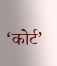‘कोर्ट’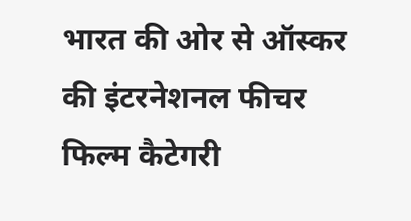भारत की ओर से ऑस्कर की इंटरनेशनल फीचर फिल्म कैटेगरी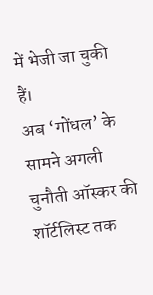में भेजी जा चुकी हैं।
अब ‘गोंधल’ के सामने अगली चुनौती ऑस्कर की शॉर्टलिस्ट तक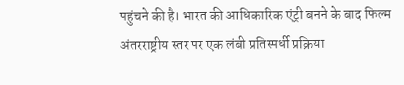पहुंचने की है। भारत की आधिकारिक एंट्री बनने के बाद फिल्म अंतरराष्ट्रीय स्तर पर एक लंबी प्रतिस्पर्धी प्रक्रिया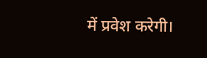में प्रवेश करेगी।